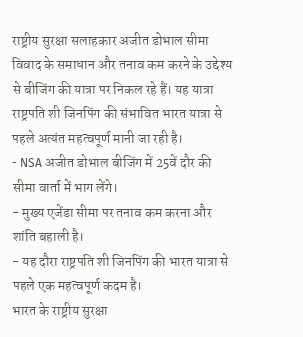राष्ट्रीय सुरक्षा सलाहकार अजीत डोभाल सीमा विवाद के समाधान और तनाव कम करने के उद्देश्य से बीजिंग की यात्रा पर निकल रहे हैं। यह यात्रा राष्ट्रपति शी जिनपिंग की संभावित भारत यात्रा से पहले अत्यंत महत्वपूर्ण मानी जा रही है।
- NSA अजीत डोभाल बीजिंग में 25वें दौर की सीमा वार्ता में भाग लेंगे।
- मुख्य एजेंडा सीमा पर तनाव कम करना और शांति बहाली है।
- यह दौरा राष्ट्रपति शी जिनपिंग की भारत यात्रा से पहले एक महत्वपूर्ण कदम है।
भारत के राष्ट्रीय सुरक्षा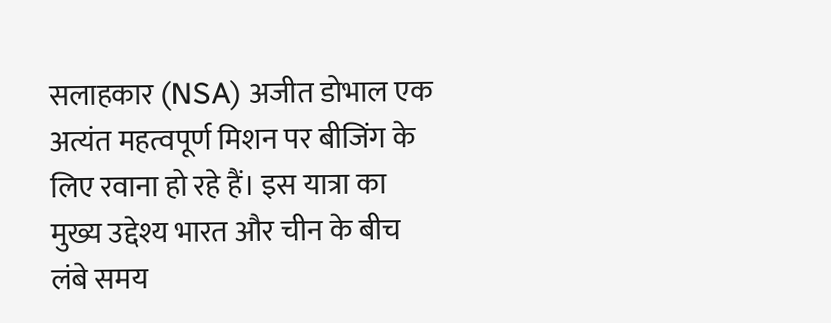सलाहकार (NSA) अजीत डोभाल एक अत्यंत महत्वपूर्ण मिशन पर बीजिंग के लिए रवाना हो रहे हैं। इस यात्रा का मुख्य उद्देश्य भारत और चीन के बीच लंबे समय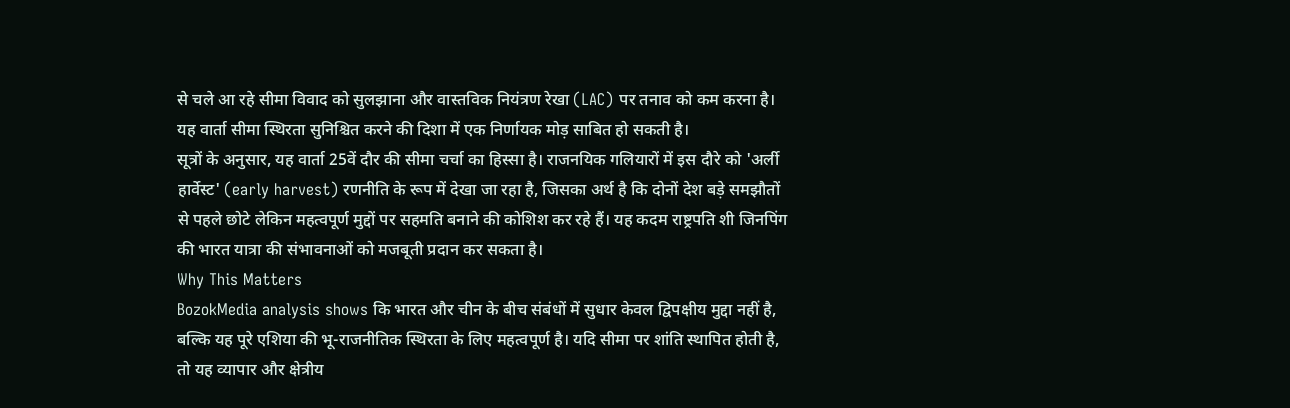से चले आ रहे सीमा विवाद को सुलझाना और वास्तविक नियंत्रण रेखा (LAC) पर तनाव को कम करना है। यह वार्ता सीमा स्थिरता सुनिश्चित करने की दिशा में एक निर्णायक मोड़ साबित हो सकती है।
सूत्रों के अनुसार, यह वार्ता 25वें दौर की सीमा चर्चा का हिस्सा है। राजनयिक गलियारों में इस दौरे को 'अर्ली हार्वेस्ट' (early harvest) रणनीति के रूप में देखा जा रहा है, जिसका अर्थ है कि दोनों देश बड़े समझौतों से पहले छोटे लेकिन महत्वपूर्ण मुद्दों पर सहमति बनाने की कोशिश कर रहे हैं। यह कदम राष्ट्रपति शी जिनपिंग की भारत यात्रा की संभावनाओं को मजबूती प्रदान कर सकता है।
Why This Matters
BozokMedia analysis shows कि भारत और चीन के बीच संबंधों में सुधार केवल द्विपक्षीय मुद्दा नहीं है, बल्कि यह पूरे एशिया की भू-राजनीतिक स्थिरता के लिए महत्वपूर्ण है। यदि सीमा पर शांति स्थापित होती है, तो यह व्यापार और क्षेत्रीय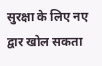सुरक्षा के लिए नए द्वार खोल सकता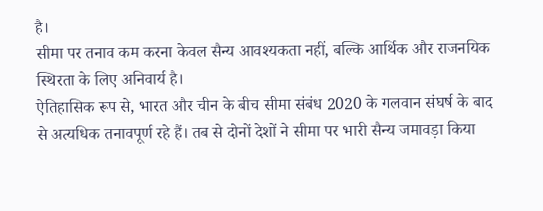है।
सीमा पर तनाव कम करना केवल सैन्य आवश्यकता नहीं, बल्कि आर्थिक और राजनयिक स्थिरता के लिए अनिवार्य है।
ऐतिहासिक रूप से, भारत और चीन के बीच सीमा संबंध 2020 के गलवान संघर्ष के बाद से अत्यधिक तनावपूर्ण रहे हैं। तब से दोनों देशों ने सीमा पर भारी सैन्य जमावड़ा किया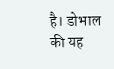है। डोभाल की यह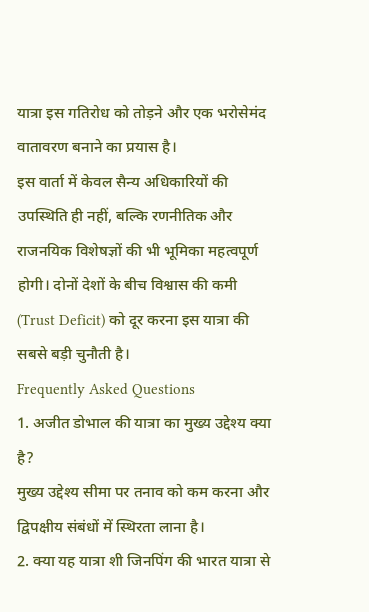यात्रा इस गतिरोध को तोड़ने और एक भरोसेमंद वातावरण बनाने का प्रयास है।
इस वार्ता में केवल सैन्य अधिकारियों की उपस्थिति ही नहीं, बल्कि रणनीतिक और राजनयिक विशेषज्ञों की भी भूमिका महत्वपूर्ण होगी। दोनों देशों के बीच विश्वास की कमी (Trust Deficit) को दूर करना इस यात्रा की सबसे बड़ी चुनौती है।
Frequently Asked Questions
1. अजीत डोभाल की यात्रा का मुख्य उद्देश्य क्या है?
मुख्य उद्देश्य सीमा पर तनाव को कम करना और द्विपक्षीय संबंधों में स्थिरता लाना है।
2. क्या यह यात्रा शी जिनपिंग की भारत यात्रा से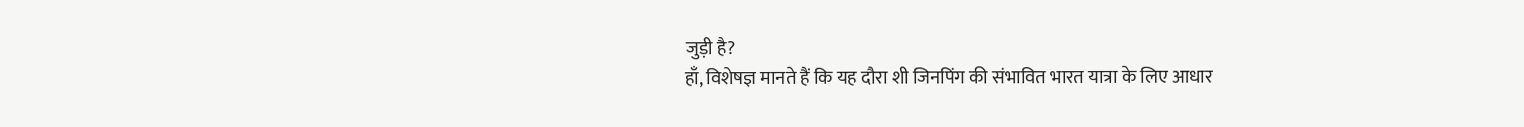जुड़ी है?
हाँ, विशेषज्ञ मानते हैं कि यह दौरा शी जिनपिंग की संभावित भारत यात्रा के लिए आधार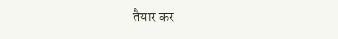तैयार कर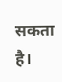सकता है।